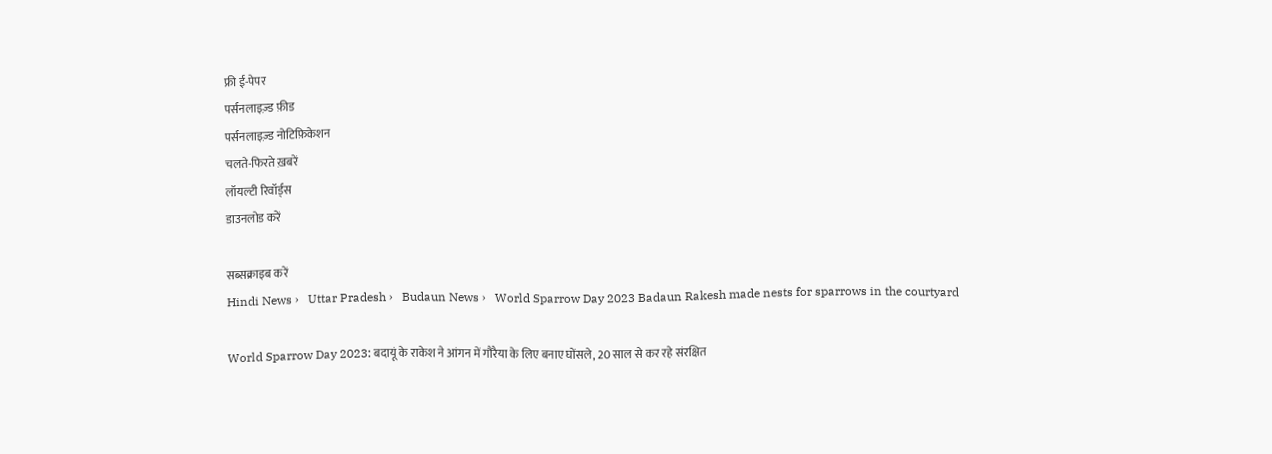फ्री ई-पेपर
पर्सनलाइज़्ड फ़ीड
पर्सनलाइज़्ड नोटिफ़िकेशन
चलते-फिरते ख़बरें
लॉयल्टी रिवॉर्ड्स
डाउनलोड करें

सब्सक्राइब करें
Hindi News ›   Uttar Pradesh ›   Budaun News ›   World Sparrow Day 2023 Badaun Rakesh made nests for sparrows in the courtyard

World Sparrow Day 2023: बदायूं के राकेश ने आंगन में गौरैया के लिए बनाए घोंसले, 20 साल से कर रहे संरक्षित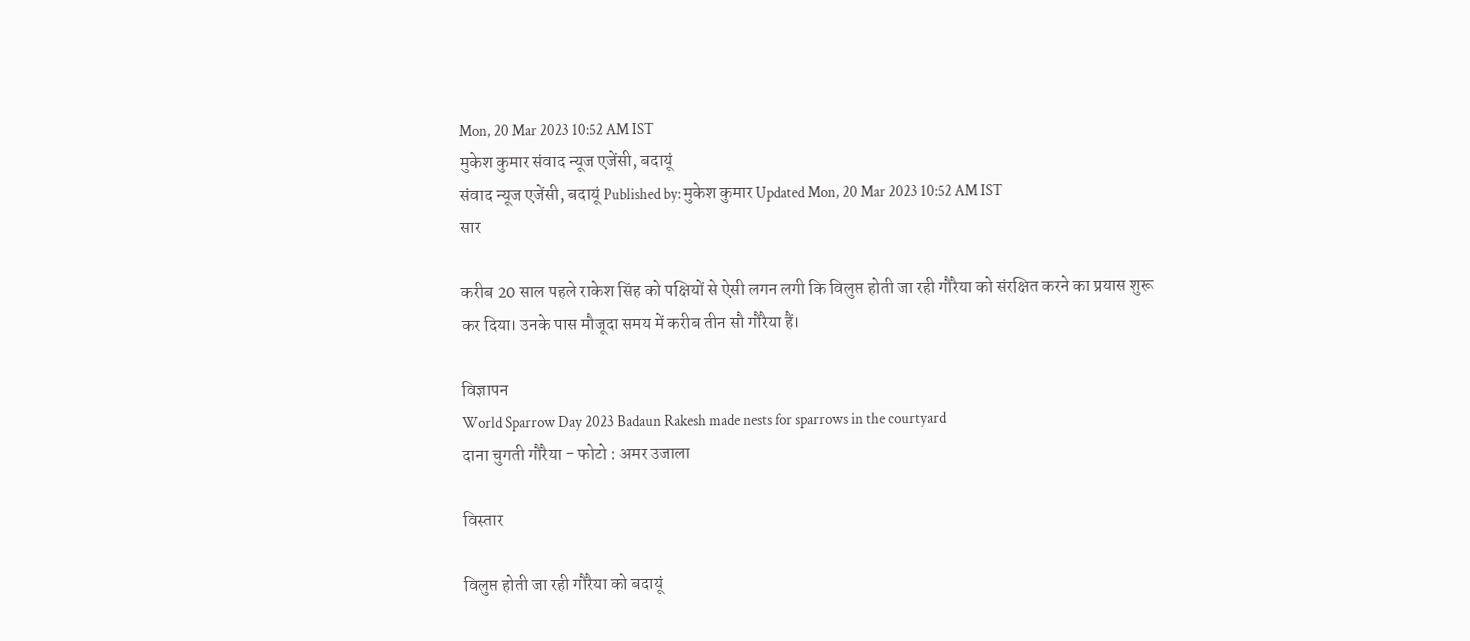Mon, 20 Mar 2023 10:52 AM IST
मुकेश कुमार संवाद न्यूज एजेंसी, बदायूं
संवाद न्यूज एजेंसी, बदायूं Published by: मुकेश कुमार Updated Mon, 20 Mar 2023 10:52 AM IST
सार

करीब 20 साल पहले राकेश सिंह को पक्षियों से ऐसी लगन लगी कि विलुप्त होती जा रही गौरैया को संरक्षित करने का प्रयास शुरू कर दिया। उनके पास मौजूदा समय में करीब तीन सौ गौरैया हैं।

विज्ञापन
World Sparrow Day 2023 Badaun Rakesh made nests for sparrows in the courtyard
दाना चुगती गौरैया - फोटो : अमर उजाला

विस्तार

विलुप्त होती जा रही गौरैया को बदायूं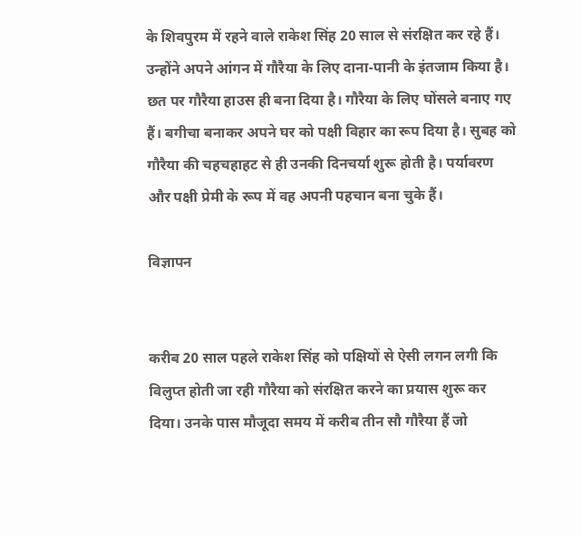के शिवपुरम में रहने वाले राकेश सिंह 20 साल से संरक्षित कर रहे हैं। उन्होंने अपने आंगन में गौरैया के लिए दाना-पानी के इंतजाम किया है। छत पर गौरैया हाउस ही बना दिया है। गौरैया के लिए घोंसले बनाए गए हैं। बगीचा बनाकर अपने घर को पक्षी विहार का रूप दिया है। सुबह को गौरैया की चहचहाहट से ही उनकी दिनचर्या शुरू होती है। पर्यावरण और पक्षी प्रेमी के रूप में वह अपनी पहचान बना चुके हैं।

विज्ञापन


करीब 20 साल पहले राकेश सिंह को पक्षियों से ऐसी लगन लगी कि विलुप्त होती जा रही गौरैया को संरक्षित करने का प्रयास शुरू कर दिया। उनके पास मौजूदा समय में करीब तीन सौ गौरैया हैं जो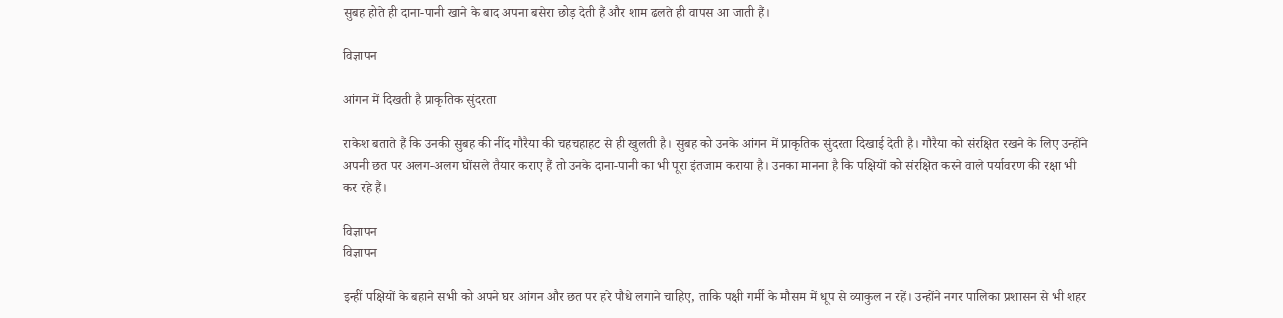सुबह होते ही दाना-पानी खाने के बाद अपना बसेरा छोड़ देती हैं और शाम ढलते ही वापस आ जाती हैं।

विज्ञापन

आंगन में दिखती है प्राकृतिक सुंदरता

राकेश बताते हैं कि उनकी सुबह की नींद गौरैया की चहचहाहट से ही खुलती है। सुबह को उनके आंगन में प्राकृतिक सुंदरता दिखाई देती है। गौरैया को संरक्षित रखने के लिए उन्होंने अपनी छत पर अलग-अलग घोंसले तैयार कराए हैं तो उनके दाना-पानी का भी पूरा इंतजाम कराया है। उनका मानना है कि पक्षियों को संरक्षित करने वाले पर्यावरण की रक्षा भी कर रहे हैं।

विज्ञापन
विज्ञापन

इन्हीं पक्षियों के बहाने सभी को अपने घर आंगन और छत पर हरे पौधे लगाने चाहिए, ताकि पक्षी गर्मी के मौसम में धूप से व्याकुल न रहें। उन्होंने नगर पालिका प्रशासन से भी शहर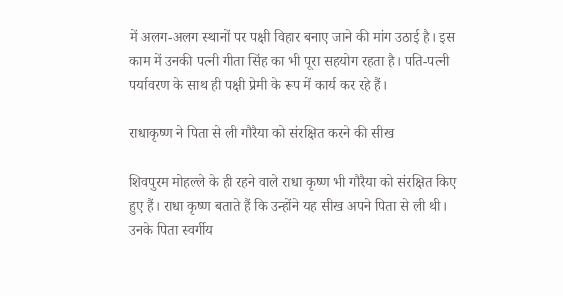में अलग-अलग स्थानों पर पक्षी विहार बनाए जाने की मांग उठाई है। इस काम में उनकी पत्नी गीता सिंह का भी पूरा सहयोग रहता है। पति-पत्नी पर्यावरण के साथ ही पक्षी प्रेमी के रूप में कार्य कर रहे हैं।

राधाकृष्ण ने पिता से ली गौरैया को संरक्षित करने की सीख

शिवपुरम मोहल्ले के ही रहने वाले राधा कृष्ण भी गौरैया को संरक्षित किए हुए हैं। राधा कृष्ण बताते हैं कि उन्होंने यह सीख अपने पिता से ली थी। उनके पिता स्वर्गीय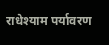राधेश्याम पर्यावरण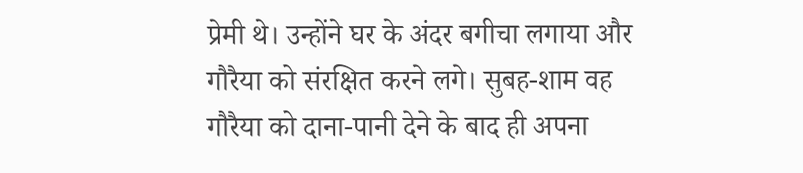प्रेमी थे। उन्होंने घर के अंदर बगीचा लगाया और गौरैया को संरक्षित करने लगे। सुबह-शाम वह गौरैया को दाना-पानी देने के बाद ही अपना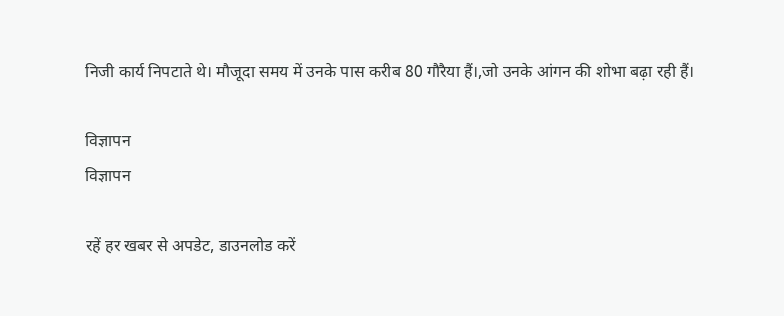निजी कार्य निपटाते थे। मौजूदा समय में उनके पास करीब 80 गौरैया हैं।,जो उनके आंगन की शोभा बढ़ा रही हैं।

विज्ञापन
विज्ञापन

रहें हर खबर से अपडेट, डाउनलोड करें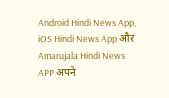Android Hindi News App, iOS Hindi News App और Amarujala Hindi News APP अपने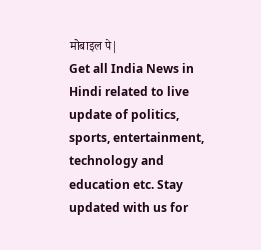मोबाइल पे|
Get all India News in Hindi related to live update of politics, sports, entertainment, technology and education etc. Stay updated with us for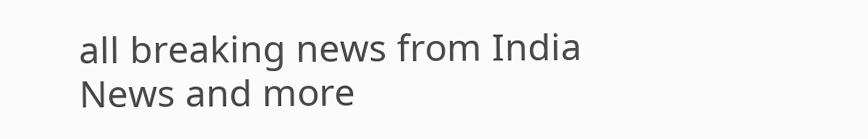all breaking news from India News and more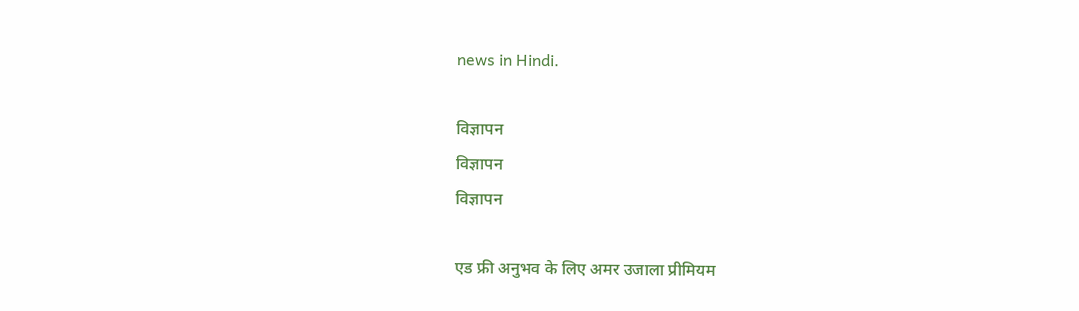news in Hindi.

विज्ञापन
विज्ञापन
विज्ञापन

एड फ्री अनुभव के लिए अमर उजाला प्रीमियम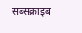सब्सक्राइब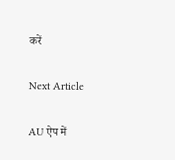करें

Next Article

AU ऐप में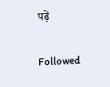पढ़ें

Followed